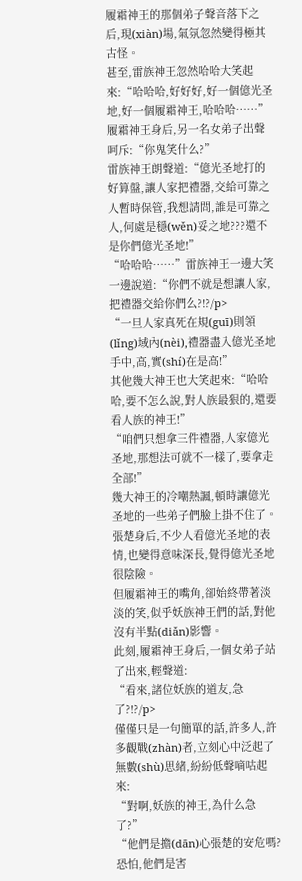履霜神王的那個弟子聲音落下之后,現(xiàn)場,氣氛忽然變得極其古怪。
甚至,雷族神王忽然哈哈大笑起來:“哈哈哈,好好好,好一個億光圣地,好一個履霜神王,哈哈哈……”
履霜神王身后,另一名女弟子出聲呵斥:“你鬼笑什么?”
雷族神王朗聲道:“億光圣地打的好算盤,讓人家把禮器,交給可靠之人暫時保管,我想請問,誰是可靠之人,何處是穩(wěn)妥之地???還不是你們億光圣地!”
“哈哈哈……”雷族神王一邊大笑一邊說道:“你們不就是想讓人家,把禮器交給你們么?!?/p>
“一旦人家真死在規(guī)則領(lǐng)域內(nèi),禮器盡入億光圣地手中,高,實(shí)在是高!”
其他幾大神王也大笑起來:“哈哈哈,要不怎么說,對人族最狠的,還要看人族的神王!”
“咱們只想拿三件禮器,人家億光圣地,那想法可就不一樣了,要拿走全部!”
幾大神王的冷嘲熱諷,頓時讓億光圣地的一些弟子們臉上掛不住了。
張楚身后,不少人看億光圣地的表情,也變得意味深長,覺得億光圣地很陰險。
但履霜神王的嘴角,卻始終帶著淡淡的笑,似乎妖族神王們的話,對他沒有半點(diǎn)影響。
此刻,履霜神王身后,一個女弟子站了出來,輕聲道:
“看來,諸位妖族的道友,急了?!?/p>
僅僅只是一句簡單的話,許多人,許多觀戰(zhàn)者,立刻心中泛起了無數(shù)思緒,紛紛低聲嘀咕起來:
“對啊,妖族的神王,為什么急了?”
“他們是擔(dān)心張楚的安危嗎?恐怕,他們是害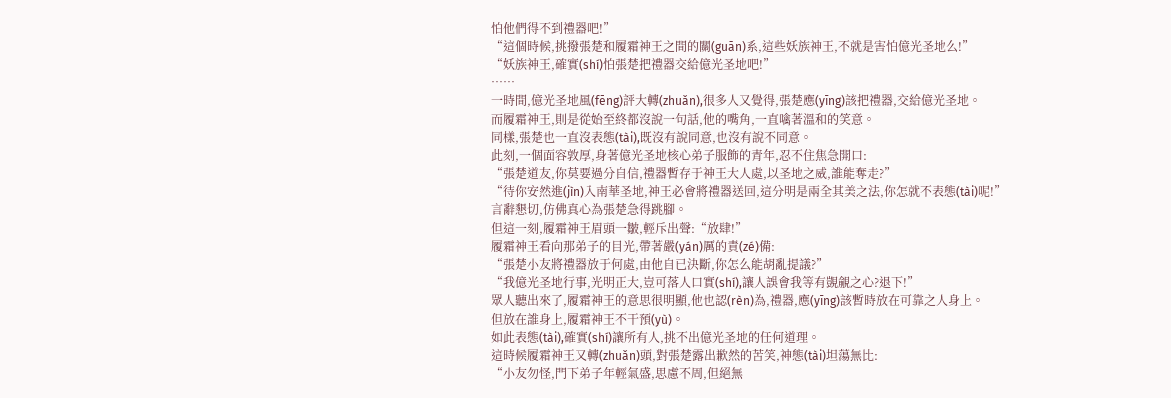怕他們得不到禮器吧!”
“這個時候,挑撥張楚和履霜神王之間的關(guān)系,這些妖族神王,不就是害怕億光圣地么!”
“妖族神王,確實(shí)怕張楚把禮器交給億光圣地吧!”
……
一時間,億光圣地風(fēng)評大轉(zhuǎn),很多人又覺得,張楚應(yīng)該把禮器,交給億光圣地。
而履霜神王,則是從始至終都沒說一句話,他的嘴角,一直噙著溫和的笑意。
同樣,張楚也一直沒表態(tài),既沒有說同意,也沒有說不同意。
此刻,一個面容敦厚,身著億光圣地核心弟子服飾的青年,忍不住焦急開口:
“張楚道友,你莫要過分自信,禮器暫存于神王大人處,以圣地之威,誰能奪走?”
“待你安然進(jìn)入南華圣地,神王必會將禮器送回,這分明是兩全其美之法,你怎就不表態(tài)呢!”
言辭懇切,仿佛真心為張楚急得跳腳。
但這一刻,履霜神王眉頭一皺,輕斥出聲:“放肆!”
履霜神王看向那弟子的目光,帶著嚴(yán)厲的責(zé)備:
“張楚小友將禮器放于何處,由他自已決斷,你怎么能胡亂提議?”
“我億光圣地行事,光明正大,豈可落人口實(shí),讓人誤會我等有覬覦之心?退下!”
眾人聽出來了,履霜神王的意思很明顯,他也認(rèn)為,禮器,應(yīng)該暫時放在可靠之人身上。
但放在誰身上,履霜神王不干預(yù)。
如此表態(tài),確實(shí)讓所有人,挑不出億光圣地的任何道理。
這時候履霜神王又轉(zhuǎn)頭,對張楚露出歉然的苦笑,神態(tài)坦蕩無比:
“小友勿怪,門下弟子年輕氣盛,思慮不周,但絕無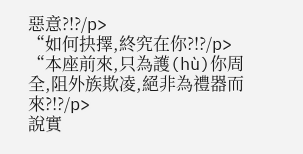惡意?!?/p>
“如何抉擇,終究在你?!?/p>
“本座前來,只為護(hù)你周全,阻外族欺凌,絕非為禮器而來?!?/p>
說實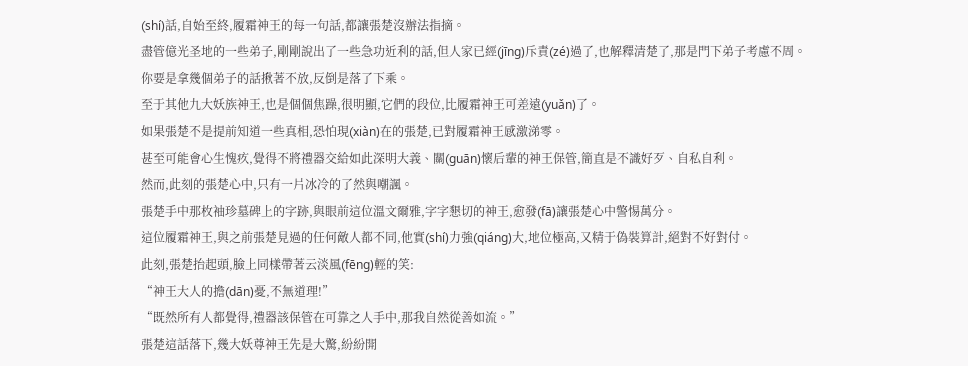(shí)話,自始至終,履霜神王的每一句話,都讓張楚沒辦法指摘。
盡管億光圣地的一些弟子,剛剛說出了一些急功近利的話,但人家已經(jīng)斥責(zé)過了,也解釋清楚了,那是門下弟子考慮不周。
你要是拿幾個弟子的話揪著不放,反倒是落了下乘。
至于其他九大妖族神王,也是個個焦躁,很明顯,它們的段位,比履霜神王可差遠(yuǎn)了。
如果張楚不是提前知道一些真相,恐怕現(xiàn)在的張楚,已對履霜神王感激涕零。
甚至可能會心生愧疚,覺得不將禮器交給如此深明大義、關(guān)懷后輩的神王保管,簡直是不識好歹、自私自利。
然而,此刻的張楚心中,只有一片冰冷的了然與嘲諷。
張楚手中那枚袖珍墓碑上的字跡,與眼前這位溫文爾雅,字字懇切的神王,愈發(fā)讓張楚心中警惕萬分。
這位履霜神王,與之前張楚見過的任何敵人都不同,他實(shí)力強(qiáng)大,地位極高,又精于偽裝算計,絕對不好對付。
此刻,張楚抬起頭,臉上同樣帶著云淡風(fēng)輕的笑:
“神王大人的擔(dān)憂,不無道理!”
“既然所有人都覺得,禮器該保管在可靠之人手中,那我自然從善如流。”
張楚這話落下,幾大妖尊神王先是大驚,紛紛開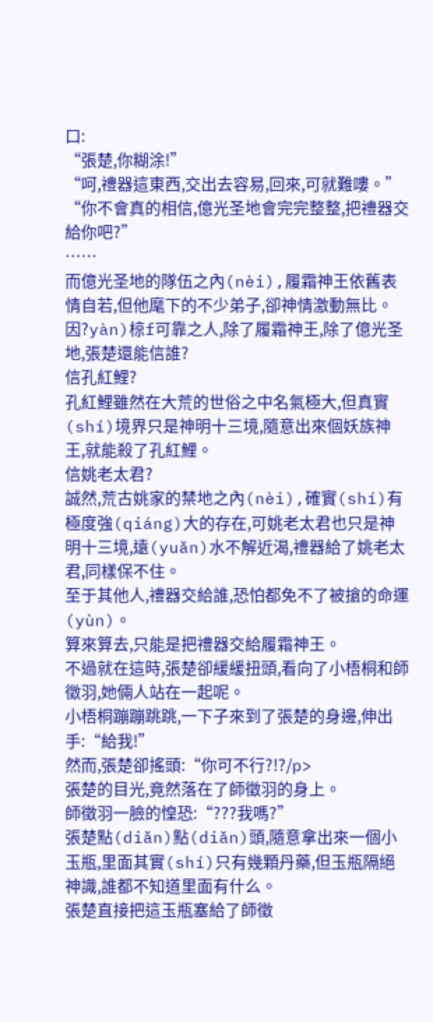口:
“張楚,你糊涂!”
“呵,禮器這東西,交出去容易,回來,可就難嘍。”
“你不會真的相信,億光圣地會完完整整,把禮器交給你吧?”
……
而億光圣地的隊伍之內(nèi),履霜神王依舊表情自若,但他麾下的不少弟子,卻神情激動無比。
因?yàn)椋f可靠之人,除了履霜神王,除了億光圣地,張楚還能信誰?
信孔紅鯉?
孔紅鯉雖然在大荒的世俗之中名氣極大,但真實(shí)境界只是神明十三境,隨意出來個妖族神王,就能殺了孔紅鯉。
信姚老太君?
誠然,荒古姚家的禁地之內(nèi),確實(shí)有極度強(qiáng)大的存在,可姚老太君也只是神明十三境,遠(yuǎn)水不解近渴,禮器給了姚老太君,同樣保不住。
至于其他人,禮器交給誰,恐怕都免不了被搶的命運(yùn)。
算來算去,只能是把禮器交給履霜神王。
不過就在這時,張楚卻緩緩扭頭,看向了小梧桐和師徵羽,她倆人站在一起呢。
小梧桐蹦蹦跳跳,一下子來到了張楚的身邊,伸出手:“給我!”
然而,張楚卻搖頭:“你可不行?!?/p>
張楚的目光,竟然落在了師徵羽的身上。
師徵羽一臉的惶恐:“???我嗎?”
張楚點(diǎn)點(diǎn)頭,隨意拿出來一個小玉瓶,里面其實(shí)只有幾顆丹藥,但玉瓶隔絕神識,誰都不知道里面有什么。
張楚直接把這玉瓶塞給了師徵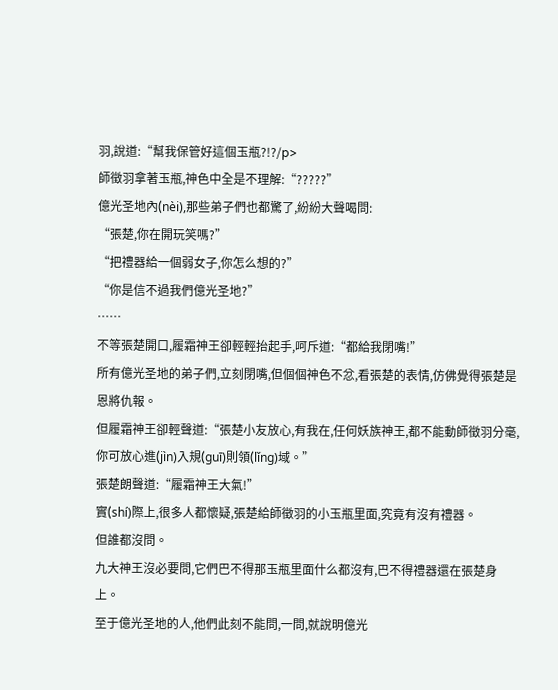羽,說道:“幫我保管好這個玉瓶?!?/p>
師徵羽拿著玉瓶,神色中全是不理解:“?????”
億光圣地內(nèi),那些弟子們也都驚了,紛紛大聲喝問:
“張楚,你在開玩笑嗎?”
“把禮器給一個弱女子,你怎么想的?”
“你是信不過我們億光圣地?”
……
不等張楚開口,履霜神王卻輕輕抬起手,呵斥道:“都給我閉嘴!”
所有億光圣地的弟子們,立刻閉嘴,但個個神色不忿,看張楚的表情,仿佛覺得張楚是恩將仇報。
但履霜神王卻輕聲道:“張楚小友放心,有我在,任何妖族神王,都不能動師徵羽分毫,你可放心進(jìn)入規(guī)則領(lǐng)域。”
張楚朗聲道:“履霜神王大氣!”
實(shí)際上,很多人都懷疑,張楚給師徵羽的小玉瓶里面,究竟有沒有禮器。
但誰都沒問。
九大神王沒必要問,它們巴不得那玉瓶里面什么都沒有,巴不得禮器還在張楚身上。
至于億光圣地的人,他們此刻不能問,一問,就說明億光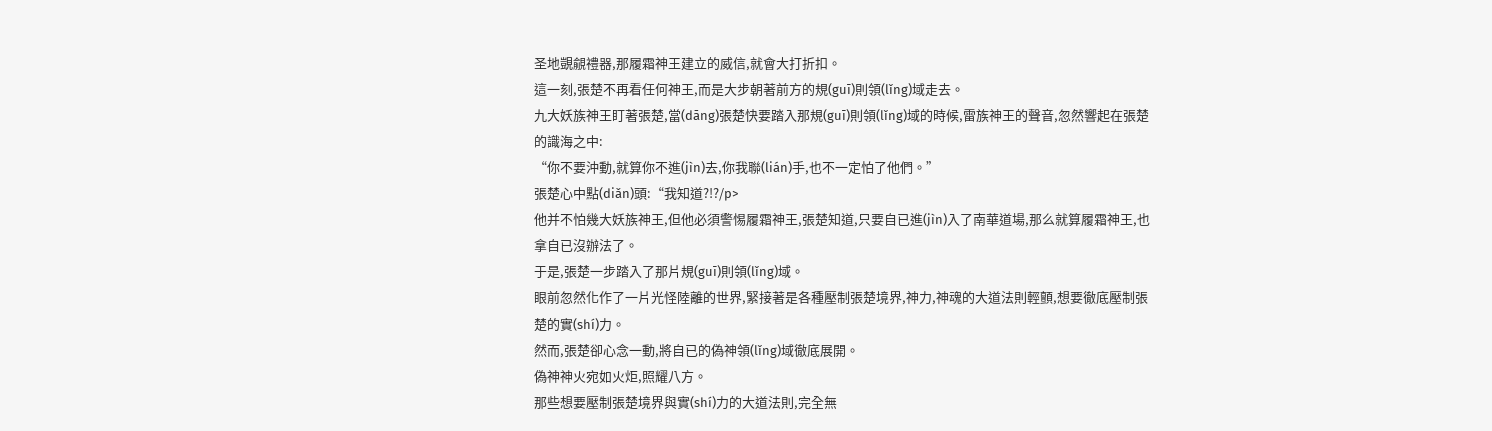圣地覬覦禮器,那履霜神王建立的威信,就會大打折扣。
這一刻,張楚不再看任何神王,而是大步朝著前方的規(guī)則領(lǐng)域走去。
九大妖族神王盯著張楚,當(dāng)張楚快要踏入那規(guī)則領(lǐng)域的時候,雷族神王的聲音,忽然響起在張楚的識海之中:
“你不要沖動,就算你不進(jìn)去,你我聯(lián)手,也不一定怕了他們。”
張楚心中點(diǎn)頭:“我知道?!?/p>
他并不怕幾大妖族神王,但他必須警惕履霜神王,張楚知道,只要自已進(jìn)入了南華道場,那么就算履霜神王,也拿自已沒辦法了。
于是,張楚一步踏入了那片規(guī)則領(lǐng)域。
眼前忽然化作了一片光怪陸離的世界,緊接著是各種壓制張楚境界,神力,神魂的大道法則輕顫,想要徹底壓制張楚的實(shí)力。
然而,張楚卻心念一動,將自已的偽神領(lǐng)域徹底展開。
偽神神火宛如火炬,照耀八方。
那些想要壓制張楚境界與實(shí)力的大道法則,完全無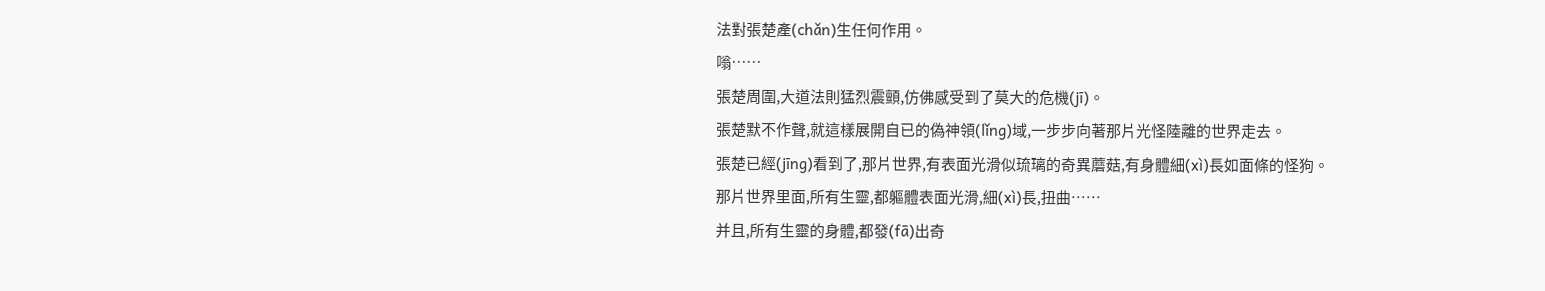法對張楚產(chǎn)生任何作用。
嗡……
張楚周圍,大道法則猛烈震顫,仿佛感受到了莫大的危機(jī)。
張楚默不作聲,就這樣展開自已的偽神領(lǐng)域,一步步向著那片光怪陸離的世界走去。
張楚已經(jīng)看到了,那片世界,有表面光滑似琉璃的奇異蘑菇,有身體細(xì)長如面條的怪狗。
那片世界里面,所有生靈,都軀體表面光滑,細(xì)長,扭曲……
并且,所有生靈的身體,都發(fā)出奇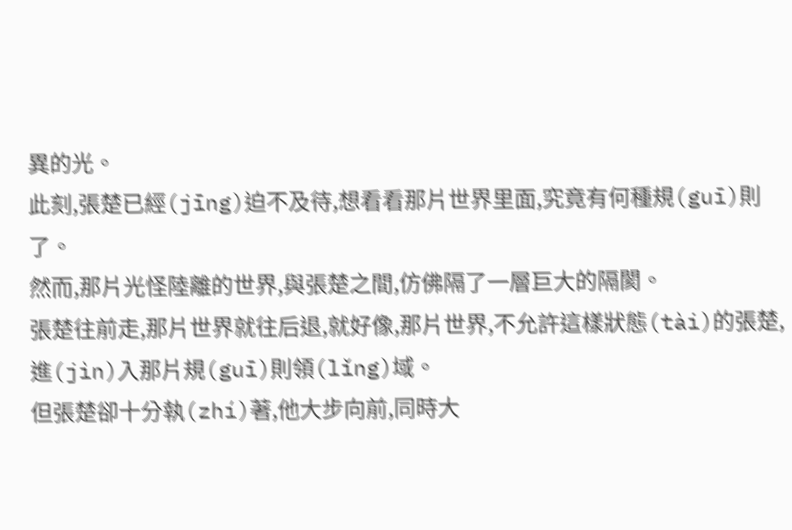異的光。
此刻,張楚已經(jīng)迫不及待,想看看那片世界里面,究竟有何種規(guī)則了。
然而,那片光怪陸離的世界,與張楚之間,仿佛隔了一層巨大的隔閡。
張楚往前走,那片世界就往后退,就好像,那片世界,不允許這樣狀態(tài)的張楚,進(jìn)入那片規(guī)則領(lǐng)域。
但張楚卻十分執(zhí)著,他大步向前,同時大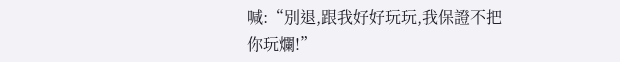喊:“別退,跟我好好玩玩,我保證不把你玩爛!”